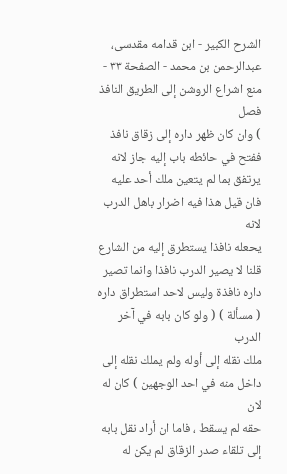الشرح الکبير - ابن قدامه مقدسی، عبدالرحمن بن محمد - الصفحة ٣٣ - منع اشراع الروشن إلى الطريق النافذ
فصل
) وان كان ظهر داره إلى زقاق نافذ ففتح في حائطه باب إليه جاز لانه
يرتفق بما لم يتعين ملك أحد عليه فان قيل هذا فيه اضرار باهل الدرب لانه
يحعله نافذا يستطرق إليه من الشارع قلنا لا يصير الدرب نافذا وانما تصير
داره نافذة وليس لاحد استطراق داره
( مسألة ) ( ولو كان بابه في آخر الدرب
ملك نقله إلى أوله ولم يملك نقله إلى داخل منه في احد الوجهين ) كان له لان
حقه لم يسقط ، فاما ان أراد نقل بابه إلى تلقاء صدر الزقاق لم يكن له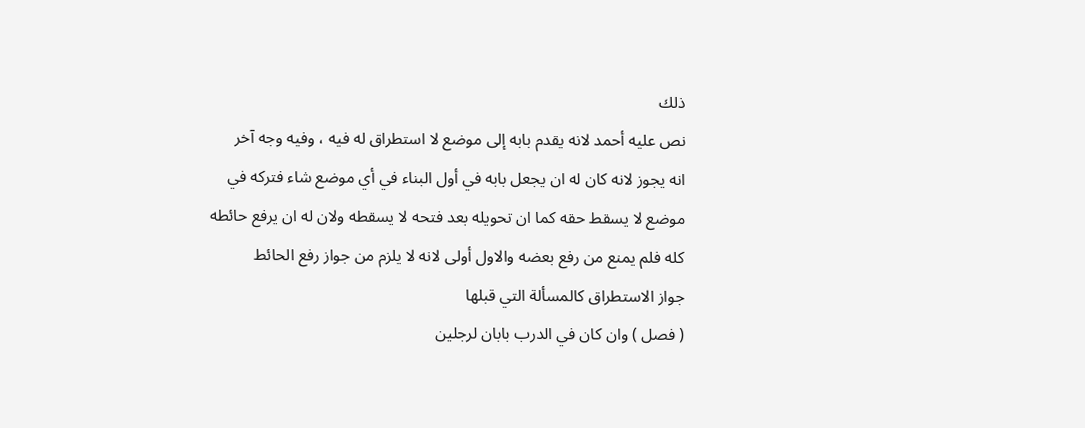ذلك
نص عليه أحمد لانه يقدم بابه إلى موضع لا استطراق له فيه ، وفيه وجه آخر
انه يجوز لانه كان له ان يجعل بابه في أول البناء في أي موضع شاء فتركه في
موضع لا يسقط حقه كما ان تحويله بعد فتحه لا يسقطه ولان له ان يرفع حائطه
كله فلم يمنع من رفع بعضه والاول أولى لانه لا يلزم من جواز رفع الحائط
جواز الاستطراق كالمسألة التي قبلها
( فصل ) وان كان في الدرب بابان لرجلين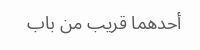أحدهما قريب من باب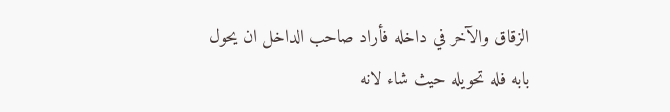الزقاق والآخر في داخله فأراد صاحب الداخل ان يحول
بابه فله تحويله حيث شاء لانه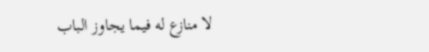لا منازع له فيما يجاوز الباب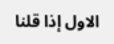الاول إذا قلنا